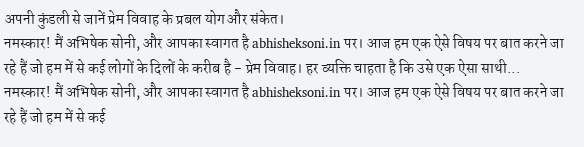अपनी कुंडली से जानें प्रेम विवाह के प्रबल योग और संकेत।
नमस्कार! मैं अभिषेक सोनी, और आपका स्वागत है abhisheksoni.in पर। आज हम एक ऐसे विषय पर बात करने जा रहे हैं जो हम में से कई लोगों के दिलों के करीब है - प्रेम विवाह। हर व्यक्ति चाहता है कि उसे एक ऐसा साथी...
नमस्कार! मैं अभिषेक सोनी, और आपका स्वागत है abhisheksoni.in पर। आज हम एक ऐसे विषय पर बात करने जा रहे हैं जो हम में से कई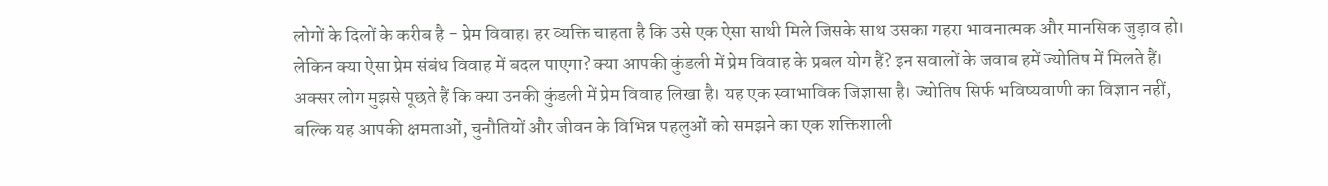लोगों के दिलों के करीब है - प्रेम विवाह। हर व्यक्ति चाहता है कि उसे एक ऐसा साथी मिले जिसके साथ उसका गहरा भावनात्मक और मानसिक जुड़ाव हो। लेकिन क्या ऐसा प्रेम संबंध विवाह में बदल पाएगा? क्या आपकी कुंडली में प्रेम विवाह के प्रबल योग हैं? इन सवालों के जवाब हमें ज्योतिष में मिलते हैं।
अक्सर लोग मुझसे पूछते हैं कि क्या उनकी कुंडली में प्रेम विवाह लिखा है। यह एक स्वाभाविक जिज्ञासा है। ज्योतिष सिर्फ भविष्यवाणी का विज्ञान नहीं, बल्कि यह आपकी क्षमताओं, चुनौतियों और जीवन के विभिन्न पहलुओं को समझने का एक शक्तिशाली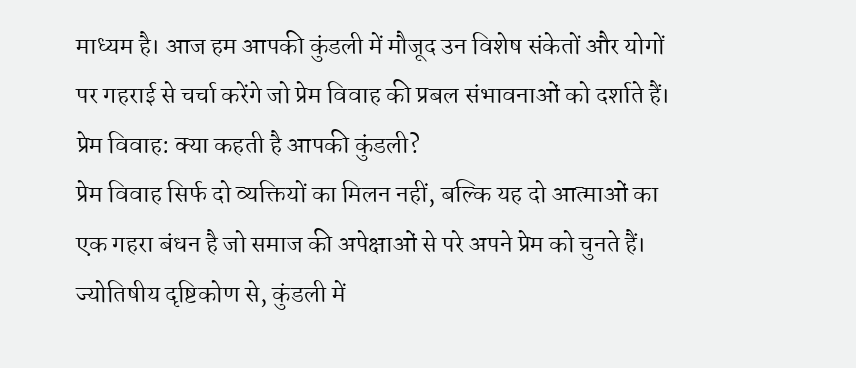माध्यम है। आज हम आपकी कुंडली में मौजूद उन विशेष संकेतों और योगों पर गहराई से चर्चा करेंगे जो प्रेम विवाह की प्रबल संभावनाओं को दर्शाते हैं।
प्रेम विवाह: क्या कहती है आपकी कुंडली?
प्रेम विवाह सिर्फ दो व्यक्तियों का मिलन नहीं, बल्कि यह दो आत्माओं का एक गहरा बंधन है जो समाज की अपेक्षाओं से परे अपने प्रेम को चुनते हैं। ज्योतिषीय दृष्टिकोण से, कुंडली में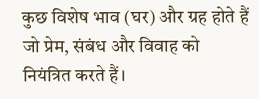कुछ विशेष भाव (घर) और ग्रह होते हैं जो प्रेम, संबंध और विवाह को नियंत्रित करते हैं।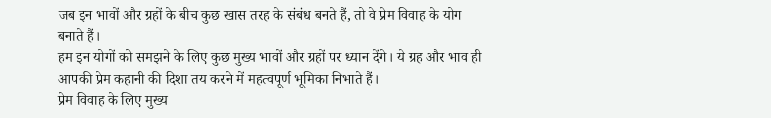जब इन भावों और ग्रहों के बीच कुछ खास तरह के संबंध बनते हैं, तो वे प्रेम विवाह के योग बनाते हैं।
हम इन योगों को समझने के लिए कुछ मुख्य भावों और ग्रहों पर ध्यान देंगे। ये ग्रह और भाव ही आपकी प्रेम कहानी की दिशा तय करने में महत्वपूर्ण भूमिका निभाते हैं।
प्रेम विवाह के लिए मुख्य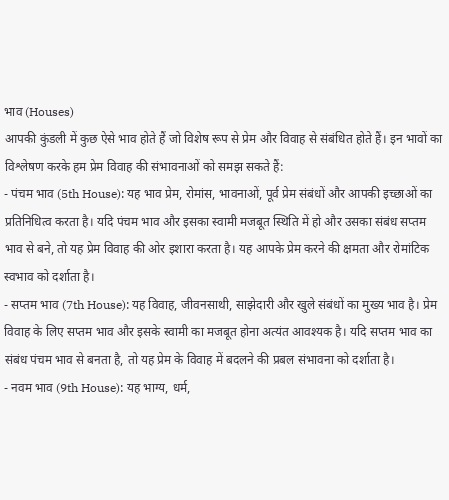भाव (Houses)
आपकी कुंडली में कुछ ऐसे भाव होते हैं जो विशेष रूप से प्रेम और विवाह से संबंधित होते हैं। इन भावों का विश्लेषण करके हम प्रेम विवाह की संभावनाओं को समझ सकते हैं:
- पंचम भाव (5th House): यह भाव प्रेम, रोमांस, भावनाओं, पूर्व प्रेम संबंधों और आपकी इच्छाओं का प्रतिनिधित्व करता है। यदि पंचम भाव और इसका स्वामी मजबूत स्थिति में हो और उसका संबंध सप्तम भाव से बने, तो यह प्रेम विवाह की ओर इशारा करता है। यह आपके प्रेम करने की क्षमता और रोमांटिक स्वभाव को दर्शाता है।
- सप्तम भाव (7th House): यह विवाह, जीवनसाथी, साझेदारी और खुले संबंधों का मुख्य भाव है। प्रेम विवाह के लिए सप्तम भाव और इसके स्वामी का मजबूत होना अत्यंत आवश्यक है। यदि सप्तम भाव का संबंध पंचम भाव से बनता है, तो यह प्रेम के विवाह में बदलने की प्रबल संभावना को दर्शाता है।
- नवम भाव (9th House): यह भाग्य, धर्म,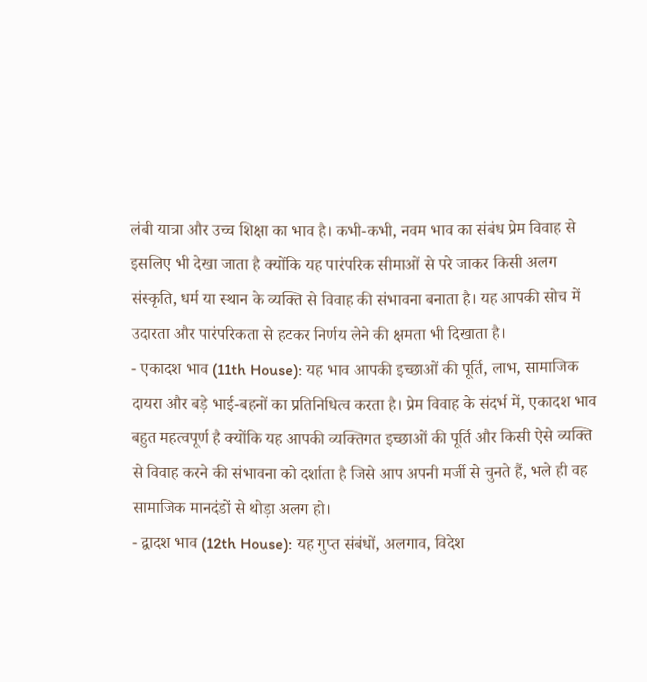लंबी यात्रा और उच्च शिक्षा का भाव है। कभी-कभी, नवम भाव का संबंध प्रेम विवाह से इसलिए भी देखा जाता है क्योंकि यह पारंपरिक सीमाओं से परे जाकर किसी अलग संस्कृति, धर्म या स्थान के व्यक्ति से विवाह की संभावना बनाता है। यह आपकी सोच में उदारता और पारंपरिकता से हटकर निर्णय लेने की क्षमता भी दिखाता है।
- एकादश भाव (11th House): यह भाव आपकी इच्छाओं की पूर्ति, लाभ, सामाजिक दायरा और बड़े भाई-बहनों का प्रतिनिधित्व करता है। प्रेम विवाह के संदर्भ में, एकादश भाव बहुत महत्वपूर्ण है क्योंकि यह आपकी व्यक्तिगत इच्छाओं की पूर्ति और किसी ऐसे व्यक्ति से विवाह करने की संभावना को दर्शाता है जिसे आप अपनी मर्जी से चुनते हैं, भले ही वह सामाजिक मानदंडों से थोड़ा अलग हो।
- द्वादश भाव (12th House): यह गुप्त संबंधों, अलगाव, विदेश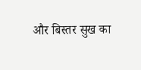और बिस्तर सुख का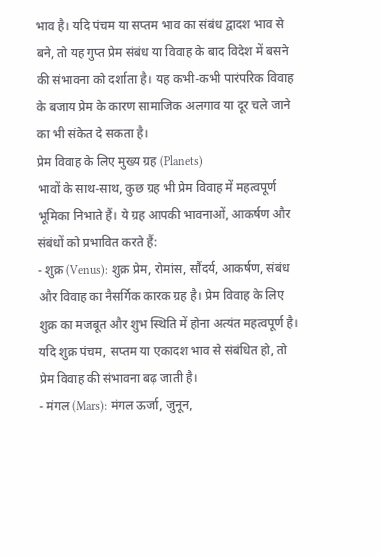भाव है। यदि पंचम या सप्तम भाव का संबंध द्वादश भाव से बने, तो यह गुप्त प्रेम संबंध या विवाह के बाद विदेश में बसने की संभावना को दर्शाता है। यह कभी-कभी पारंपरिक विवाह के बजाय प्रेम के कारण सामाजिक अलगाव या दूर चले जाने का भी संकेत दे सकता है।
प्रेम विवाह के लिए मुख्य ग्रह (Planets)
भावों के साथ-साथ, कुछ ग्रह भी प्रेम विवाह में महत्वपूर्ण भूमिका निभाते हैं। ये ग्रह आपकी भावनाओं, आकर्षण और संबंधों को प्रभावित करते हैं:
- शुक्र (Venus): शुक्र प्रेम, रोमांस, सौंदर्य, आकर्षण, संबंध और विवाह का नैसर्गिक कारक ग्रह है। प्रेम विवाह के लिए शुक्र का मजबूत और शुभ स्थिति में होना अत्यंत महत्वपूर्ण है। यदि शुक्र पंचम, सप्तम या एकादश भाव से संबंधित हो, तो प्रेम विवाह की संभावना बढ़ जाती है।
- मंगल (Mars): मंगल ऊर्जा, जुनून,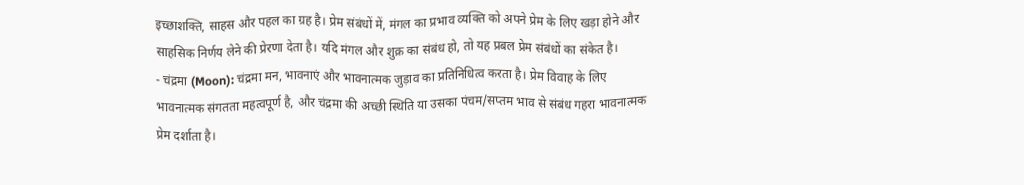इच्छाशक्ति, साहस और पहल का ग्रह है। प्रेम संबंधों में, मंगल का प्रभाव व्यक्ति को अपने प्रेम के लिए खड़ा होने और साहसिक निर्णय लेने की प्रेरणा देता है। यदि मंगल और शुक्र का संबंध हो, तो यह प्रबल प्रेम संबंधों का संकेत है।
- चंद्रमा (Moon): चंद्रमा मन, भावनाएं और भावनात्मक जुड़ाव का प्रतिनिधित्व करता है। प्रेम विवाह के लिए भावनात्मक संगतता महत्वपूर्ण है, और चंद्रमा की अच्छी स्थिति या उसका पंचम/सप्तम भाव से संबंध गहरा भावनात्मक प्रेम दर्शाता है।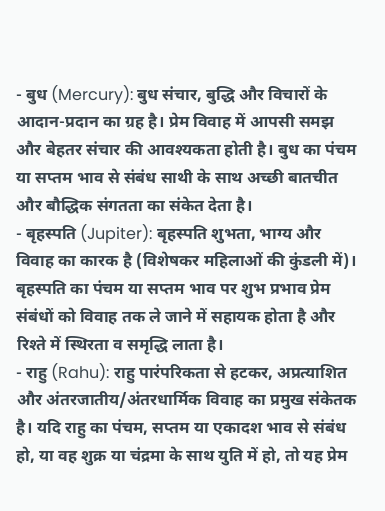- बुध (Mercury): बुध संचार, बुद्धि और विचारों के आदान-प्रदान का ग्रह है। प्रेम विवाह में आपसी समझ और बेहतर संचार की आवश्यकता होती है। बुध का पंचम या सप्तम भाव से संबंध साथी के साथ अच्छी बातचीत और बौद्धिक संगतता का संकेत देता है।
- बृहस्पति (Jupiter): बृहस्पति शुभता, भाग्य और विवाह का कारक है (विशेषकर महिलाओं की कुंडली में)। बृहस्पति का पंचम या सप्तम भाव पर शुभ प्रभाव प्रेम संबंधों को विवाह तक ले जाने में सहायक होता है और रिश्ते में स्थिरता व समृद्धि लाता है।
- राहु (Rahu): राहु पारंपरिकता से हटकर, अप्रत्याशित और अंतरजातीय/अंतरधार्मिक विवाह का प्रमुख संकेतक है। यदि राहु का पंचम, सप्तम या एकादश भाव से संबंध हो, या वह शुक्र या चंद्रमा के साथ युति में हो, तो यह प्रेम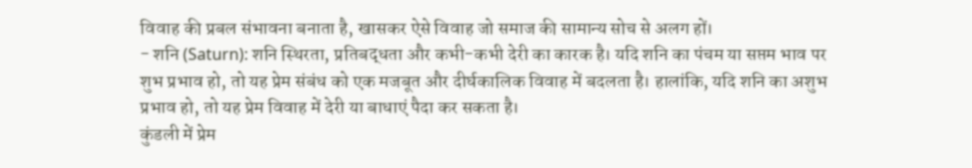विवाह की प्रबल संभावना बनाता है, खासकर ऐसे विवाह जो समाज की सामान्य सोच से अलग हों।
- शनि (Saturn): शनि स्थिरता, प्रतिबद्धता और कभी-कभी देरी का कारक है। यदि शनि का पंचम या सप्तम भाव पर शुभ प्रभाव हो, तो यह प्रेम संबंध को एक मजबूत और दीर्घकालिक विवाह में बदलता है। हालांकि, यदि शनि का अशुभ प्रभाव हो, तो यह प्रेम विवाह में देरी या बाधाएं पैदा कर सकता है।
कुंडली में प्रेम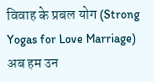विवाह के प्रबल योग (Strong Yogas for Love Marriage)
अब हम उन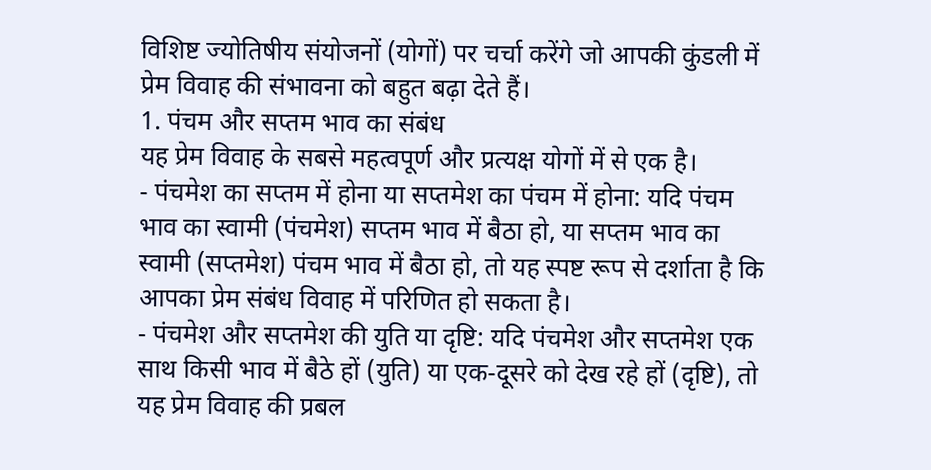विशिष्ट ज्योतिषीय संयोजनों (योगों) पर चर्चा करेंगे जो आपकी कुंडली में प्रेम विवाह की संभावना को बहुत बढ़ा देते हैं।
1. पंचम और सप्तम भाव का संबंध
यह प्रेम विवाह के सबसे महत्वपूर्ण और प्रत्यक्ष योगों में से एक है।
- पंचमेश का सप्तम में होना या सप्तमेश का पंचम में होना: यदि पंचम भाव का स्वामी (पंचमेश) सप्तम भाव में बैठा हो, या सप्तम भाव का स्वामी (सप्तमेश) पंचम भाव में बैठा हो, तो यह स्पष्ट रूप से दर्शाता है कि आपका प्रेम संबंध विवाह में परिणित हो सकता है।
- पंचमेश और सप्तमेश की युति या दृष्टि: यदि पंचमेश और सप्तमेश एक साथ किसी भाव में बैठे हों (युति) या एक-दूसरे को देख रहे हों (दृष्टि), तो यह प्रेम विवाह की प्रबल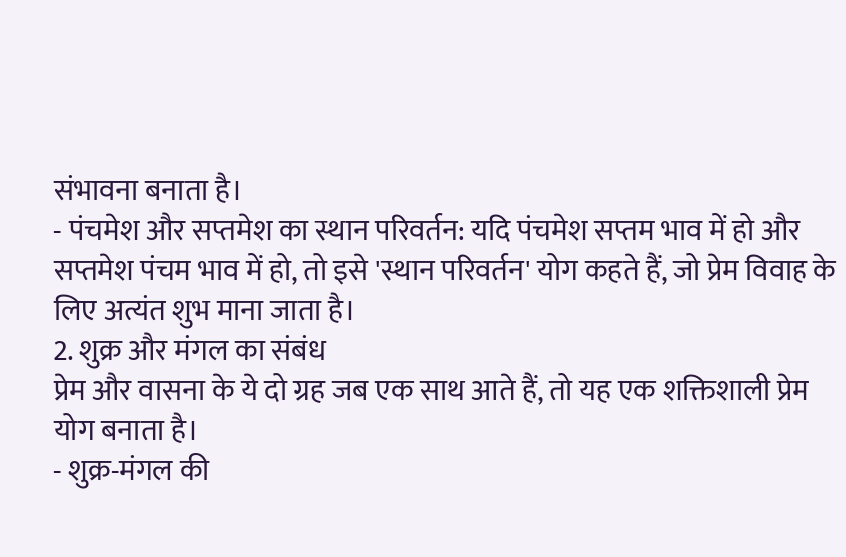संभावना बनाता है।
- पंचमेश और सप्तमेश का स्थान परिवर्तन: यदि पंचमेश सप्तम भाव में हो और सप्तमेश पंचम भाव में हो, तो इसे 'स्थान परिवर्तन' योग कहते हैं, जो प्रेम विवाह के लिए अत्यंत शुभ माना जाता है।
2. शुक्र और मंगल का संबंध
प्रेम और वासना के ये दो ग्रह जब एक साथ आते हैं, तो यह एक शक्तिशाली प्रेम योग बनाता है।
- शुक्र-मंगल की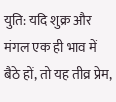युति: यदि शुक्र और मंगल एक ही भाव में बैठे हों, तो यह तीव्र प्रेम,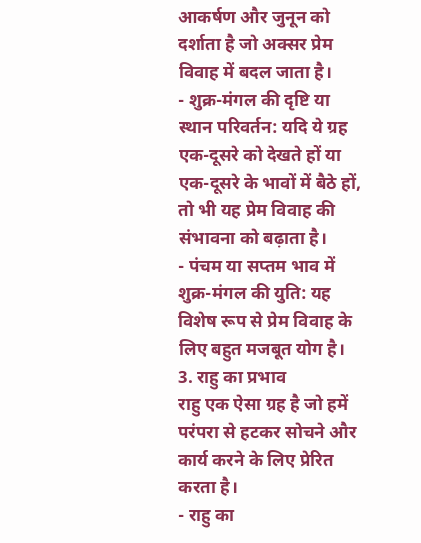आकर्षण और जुनून को दर्शाता है जो अक्सर प्रेम विवाह में बदल जाता है।
- शुक्र-मंगल की दृष्टि या स्थान परिवर्तन: यदि ये ग्रह एक-दूसरे को देखते हों या एक-दूसरे के भावों में बैठे हों, तो भी यह प्रेम विवाह की संभावना को बढ़ाता है।
- पंचम या सप्तम भाव में शुक्र-मंगल की युति: यह विशेष रूप से प्रेम विवाह के लिए बहुत मजबूत योग है।
3. राहु का प्रभाव
राहु एक ऐसा ग्रह है जो हमें परंपरा से हटकर सोचने और कार्य करने के लिए प्रेरित करता है।
- राहु का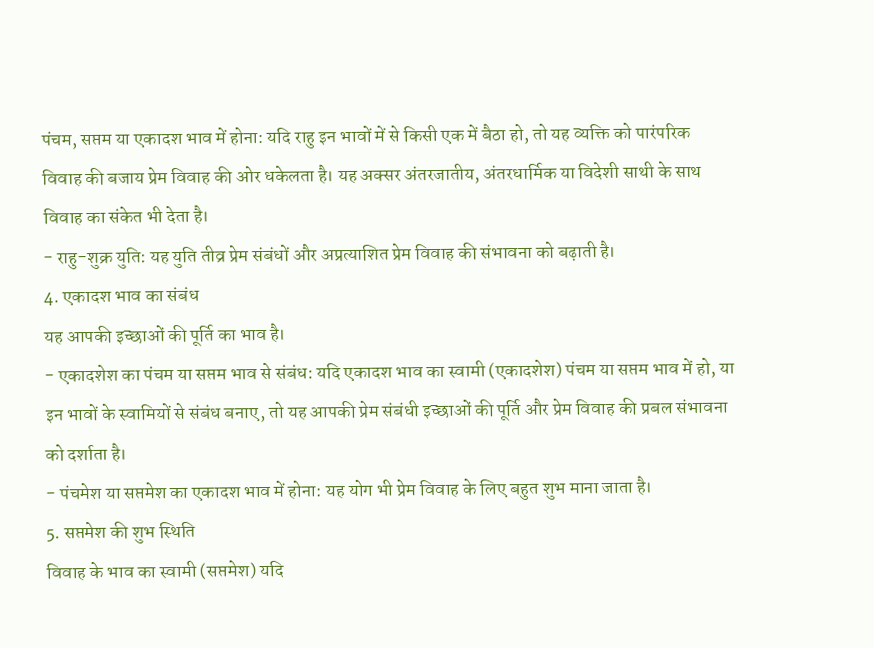पंचम, सप्तम या एकादश भाव में होना: यदि राहु इन भावों में से किसी एक में बैठा हो, तो यह व्यक्ति को पारंपरिक विवाह की बजाय प्रेम विवाह की ओर धकेलता है। यह अक्सर अंतरजातीय, अंतरधार्मिक या विदेशी साथी के साथ विवाह का संकेत भी देता है।
- राहु-शुक्र युति: यह युति तीव्र प्रेम संबंधों और अप्रत्याशित प्रेम विवाह की संभावना को बढ़ाती है।
4. एकादश भाव का संबंध
यह आपकी इच्छाओं की पूर्ति का भाव है।
- एकादशेश का पंचम या सप्तम भाव से संबंध: यदि एकादश भाव का स्वामी (एकादशेश) पंचम या सप्तम भाव में हो, या इन भावों के स्वामियों से संबंध बनाए, तो यह आपकी प्रेम संबंधी इच्छाओं की पूर्ति और प्रेम विवाह की प्रबल संभावना को दर्शाता है।
- पंचमेश या सप्तमेश का एकादश भाव में होना: यह योग भी प्रेम विवाह के लिए बहुत शुभ माना जाता है।
5. सप्तमेश की शुभ स्थिति
विवाह के भाव का स्वामी (सप्तमेश) यदि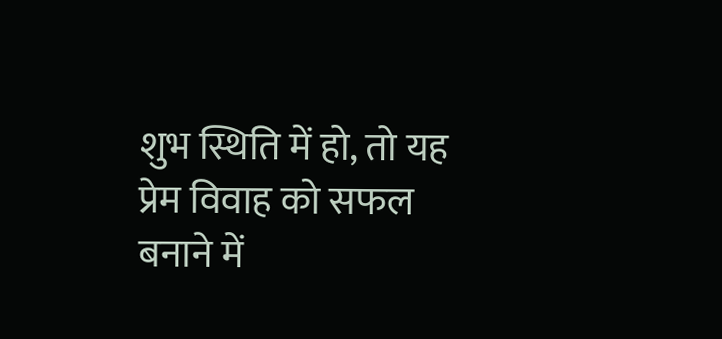शुभ स्थिति में हो, तो यह प्रेम विवाह को सफल बनाने में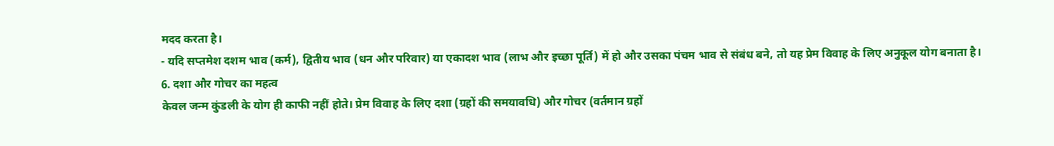मदद करता है।
- यदि सप्तमेश दशम भाव (कर्म), द्वितीय भाव (धन और परिवार) या एकादश भाव (लाभ और इच्छा पूर्ति) में हो और उसका पंचम भाव से संबंध बने, तो यह प्रेम विवाह के लिए अनुकूल योग बनाता है।
6. दशा और गोचर का महत्व
केवल जन्म कुंडली के योग ही काफी नहीं होते। प्रेम विवाह के लिए दशा (ग्रहों की समयावधि) और गोचर (वर्तमान ग्रहों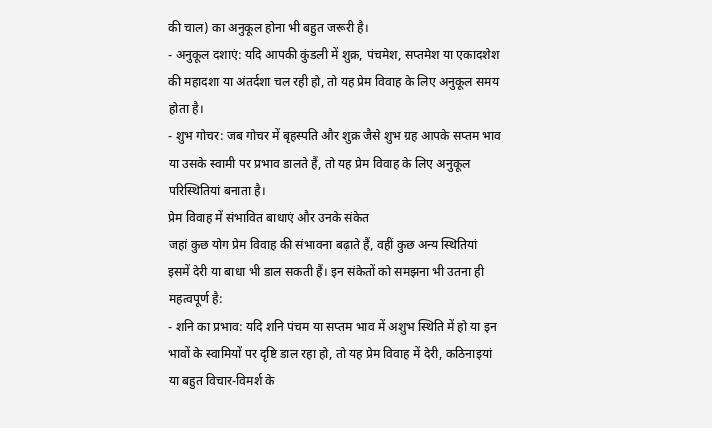की चाल) का अनुकूल होना भी बहुत जरूरी है।
- अनुकूल दशाएं: यदि आपकी कुंडली में शुक्र, पंचमेश, सप्तमेश या एकादशेश की महादशा या अंतर्दशा चल रही हो, तो यह प्रेम विवाह के लिए अनुकूल समय होता है।
- शुभ गोचर: जब गोचर में बृहस्पति और शुक्र जैसे शुभ ग्रह आपके सप्तम भाव या उसके स्वामी पर प्रभाव डालते हैं, तो यह प्रेम विवाह के लिए अनुकूल परिस्थितियां बनाता है।
प्रेम विवाह में संभावित बाधाएं और उनके संकेत
जहां कुछ योग प्रेम विवाह की संभावना बढ़ाते हैं, वहीं कुछ अन्य स्थितियां इसमें देरी या बाधा भी डाल सकती हैं। इन संकेतों को समझना भी उतना ही महत्वपूर्ण है:
- शनि का प्रभाव: यदि शनि पंचम या सप्तम भाव में अशुभ स्थिति में हो या इन भावों के स्वामियों पर दृष्टि डाल रहा हो, तो यह प्रेम विवाह में देरी, कठिनाइयां या बहुत विचार-विमर्श के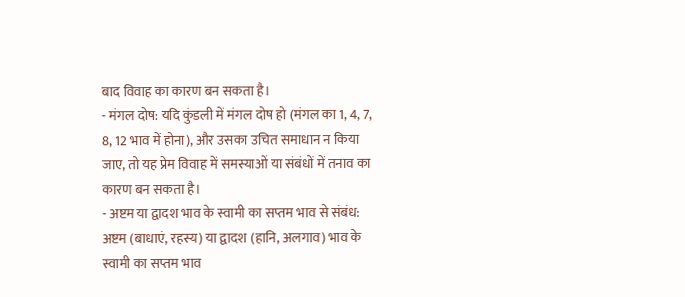बाद विवाह का कारण बन सकता है।
- मंगल दोष: यदि कुंडली में मंगल दोष हो (मंगल का 1, 4, 7, 8, 12 भाव में होना), और उसका उचित समाधान न किया जाए, तो यह प्रेम विवाह में समस्याओं या संबंधों में तनाव का कारण बन सकता है।
- अष्टम या द्वादश भाव के स्वामी का सप्तम भाव से संबंध: अष्टम (बाधाएं, रहस्य) या द्वादश (हानि, अलगाव) भाव के स्वामी का सप्तम भाव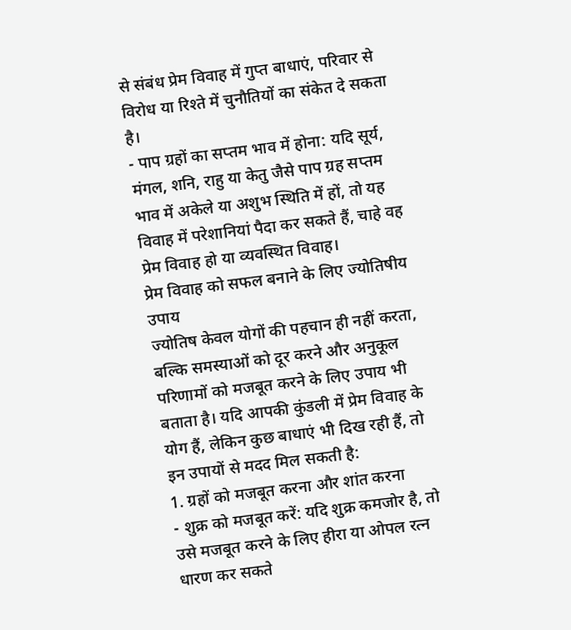से संबंध प्रेम विवाह में गुप्त बाधाएं, परिवार से विरोध या रिश्ते में चुनौतियों का संकेत दे सकता है।
- पाप ग्रहों का सप्तम भाव में होना: यदि सूर्य, मंगल, शनि, राहु या केतु जैसे पाप ग्रह सप्तम भाव में अकेले या अशुभ स्थिति में हों, तो यह विवाह में परेशानियां पैदा कर सकते हैं, चाहे वह प्रेम विवाह हो या व्यवस्थित विवाह।
प्रेम विवाह को सफल बनाने के लिए ज्योतिषीय उपाय
ज्योतिष केवल योगों की पहचान ही नहीं करता, बल्कि समस्याओं को दूर करने और अनुकूल परिणामों को मजबूत करने के लिए उपाय भी बताता है। यदि आपकी कुंडली में प्रेम विवाह के योग हैं, लेकिन कुछ बाधाएं भी दिख रही हैं, तो इन उपायों से मदद मिल सकती है:
1. ग्रहों को मजबूत करना और शांत करना
- शुक्र को मजबूत करें: यदि शुक्र कमजोर है, तो उसे मजबूत करने के लिए हीरा या ओपल रत्न धारण कर सकते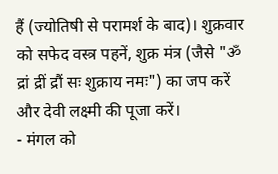हैं (ज्योतिषी से परामर्श के बाद)। शुक्रवार को सफेद वस्त्र पहनें, शुक्र मंत्र (जैसे "ॐ द्रां द्रीं द्रौं सः शुक्राय नमः") का जप करें और देवी लक्ष्मी की पूजा करें।
- मंगल को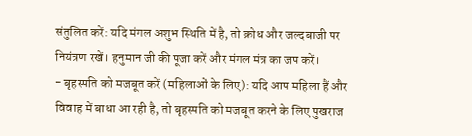संतुलित करें: यदि मंगल अशुभ स्थिति में है, तो क्रोध और जल्दबाजी पर नियंत्रण रखें। हनुमान जी की पूजा करें और मंगल मंत्र का जप करें।
- बृहस्पति को मजबूत करें (महिलाओं के लिए): यदि आप महिला हैं और विवाह में बाधा आ रही है, तो बृहस्पति को मजबूत करने के लिए पुखराज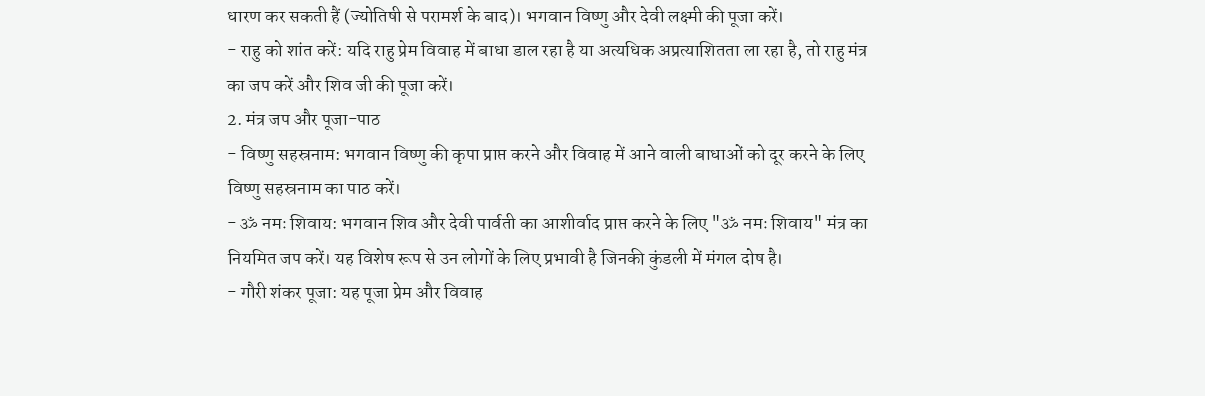धारण कर सकती हैं (ज्योतिषी से परामर्श के बाद)। भगवान विष्णु और देवी लक्ष्मी की पूजा करें।
- राहु को शांत करें: यदि राहु प्रेम विवाह में बाधा डाल रहा है या अत्यधिक अप्रत्याशितता ला रहा है, तो राहु मंत्र का जप करें और शिव जी की पूजा करें।
2. मंत्र जप और पूजा-पाठ
- विष्णु सहस्रनाम: भगवान विष्णु की कृपा प्राप्त करने और विवाह में आने वाली बाधाओं को दूर करने के लिए विष्णु सहस्रनाम का पाठ करें।
- ॐ नमः शिवाय: भगवान शिव और देवी पार्वती का आशीर्वाद प्राप्त करने के लिए "ॐ नमः शिवाय" मंत्र का नियमित जप करें। यह विशेष रूप से उन लोगों के लिए प्रभावी है जिनकी कुंडली में मंगल दोष है।
- गौरी शंकर पूजा: यह पूजा प्रेम और विवाह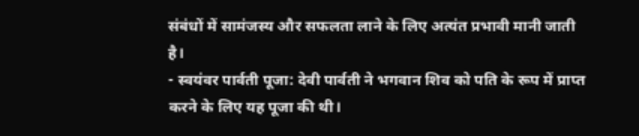संबंधों में सामंजस्य और सफलता लाने के लिए अत्यंत प्रभावी मानी जाती है।
- स्वयंवर पार्वती पूजा: देवी पार्वती ने भगवान शिव को पति के रूप में प्राप्त करने के लिए यह पूजा की थी।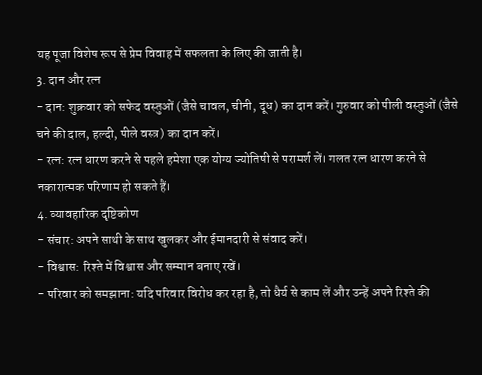यह पूजा विशेष रूप से प्रेम विवाह में सफलता के लिए की जाती है।
3. दान और रत्न
- दान: शुक्रवार को सफेद वस्तुओं (जैसे चावल, चीनी, दूध) का दान करें। गुरुवार को पीली वस्तुओं (जैसे चने की दाल, हल्दी, पीले वस्त्र) का दान करें।
- रत्न: रत्न धारण करने से पहले हमेशा एक योग्य ज्योतिषी से परामर्श लें। गलत रत्न धारण करने से नकारात्मक परिणाम हो सकते हैं।
4. व्यावहारिक दृष्टिकोण
- संचार: अपने साथी के साथ खुलकर और ईमानदारी से संवाद करें।
- विश्वास: रिश्ते में विश्वास और सम्मान बनाए रखें।
- परिवार को समझाना: यदि परिवार विरोध कर रहा है, तो धैर्य से काम लें और उन्हें अपने रिश्ते की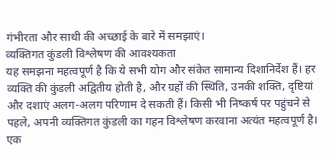गंभीरता और साथी की अच्छाई के बारे में समझाएं।
व्यक्तिगत कुंडली विश्लेषण की आवश्यकता
यह समझना महत्वपूर्ण है कि ये सभी योग और संकेत सामान्य दिशानिर्देश हैं। हर व्यक्ति की कुंडली अद्वितीय होती है, और ग्रहों की स्थिति, उनकी शक्ति, दृष्टियां और दशाएं अलग-अलग परिणाम दे सकती हैं। किसी भी निष्कर्ष पर पहुंचने से पहले, अपनी व्यक्तिगत कुंडली का गहन विश्लेषण करवाना अत्यंत महत्वपूर्ण है। एक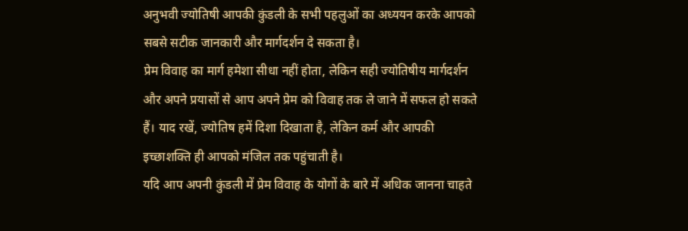अनुभवी ज्योतिषी आपकी कुंडली के सभी पहलुओं का अध्ययन करके आपको सबसे सटीक जानकारी और मार्गदर्शन दे सकता है।
प्रेम विवाह का मार्ग हमेशा सीधा नहीं होता, लेकिन सही ज्योतिषीय मार्गदर्शन और अपने प्रयासों से आप अपने प्रेम को विवाह तक ले जाने में सफल हो सकते हैं। याद रखें, ज्योतिष हमें दिशा दिखाता है, लेकिन कर्म और आपकी इच्छाशक्ति ही आपको मंजिल तक पहुंचाती है।
यदि आप अपनी कुंडली में प्रेम विवाह के योगों के बारे में अधिक जानना चाहते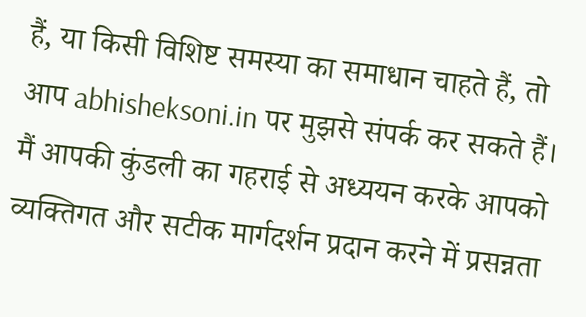हैं, या किसी विशिष्ट समस्या का समाधान चाहते हैं, तो आप abhisheksoni.in पर मुझसे संपर्क कर सकते हैं। मैं आपकी कुंडली का गहराई से अध्ययन करके आपको व्यक्तिगत और सटीक मार्गदर्शन प्रदान करने में प्रसन्नता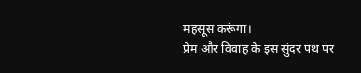महसूस करूंगा।
प्रेम और विवाह के इस सुंदर पथ पर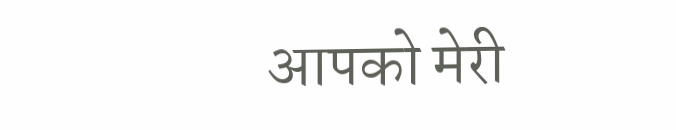आपको मेरी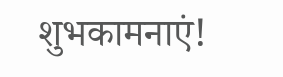शुभकामनाएं!